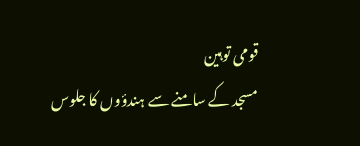قومی توہین
مسجد کے سامنے سے ہندؤوں کا جلوس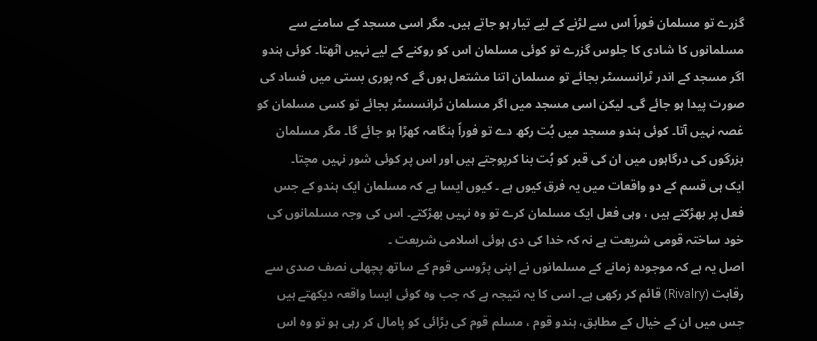گزرے تو مسلمان فوراً اس سے لڑنے کے لیے تیار ہو جاتے ہیں۔ مگر اسی مسجد کے سامنے سے مسلمانوں کا شادی کا جلوس گزرے تو کوئی مسلمان اس کو روکنے کے لیے نہیں اٹھتا۔ کوئی ہندو اگر مسجد کے اندر ٹرانسسٹر بجائے تو مسلمان اتنا مشتعل ہوں گے کہ پوری بستی میں فساد کی صورت پیدا ہو جائے گی۔ لیکن اسی مسجد میں اگر مسلمان ٹرانسسٹر بجائے تو کسی مسلمان کو غصہ نہیں آتا۔ کوئی ہندو مسجد میں بُت رکھ دے تو فوراً ہنگامہ کھڑا ہو جائے گا۔ مگر مسلمان بزرگوں کی درگاہوں میں ان کی قبر کو بُت بنا کرپوجتے ہیں اور اس پر کوئی شور نہیں مچتا۔
ایک ہی قسم کے دو واقعات میں یہ فرق کیوں ہے ۔ کیوں ایسا ہے کہ مسلمان ایک ہندو کے جس فعل پر بھڑکتے ہیں ، وہی فعل ایک مسلمان کرے تو وہ نہیں بھڑکتے۔ اس کی وجہ مسلمانوں کی خود ساختہ قومی شریعت ہے نہ کہ خدا کی دی ہوئی اسلامی شریعت ۔
اصل یہ ہے کہ موجودہ زمانے کے مسلمانوں نے اپنی پڑوسی قوم کے ساتھ پچھلی نصف صدی سے رقابت (Rivalry) قائم کر رکھی ہے۔ اسی کا یہ نتیجہ ہے کہ جب وہ کوئی ایسا واقعہ دیکھتے ہیں جس میں ان کے خیال کے مطابق، ہندو قوم ، مسلم قوم کی بڑائی کو پامال کر رہی ہو تو وہ اس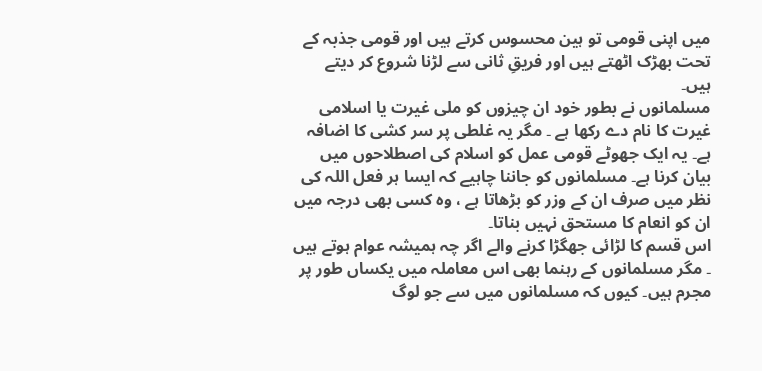میں اپنی قومی تو ہین محسوس کرتے ہیں اور قومی جذبہ کے تحت بھڑک اٹھتے ہیں اور فریقِ ثانی سے لڑنا شروع کر دیتے ہیں۔
مسلمانوں نے بطور خود ان چیزوں کو ملی غیرت یا اسلامی غیرت کا نام دے رکھا ہے ۔ مگر یہ غلطی پر سر کشی کا اضافہ ہے۔ یہ ایک جھوٹے قومی عمل کو اسلام کی اصطلاحوں میں بیان کرنا ہے۔ مسلمانوں کو جاننا چاہیے کہ ایسا ہر فعل اللہ کی نظر میں صرف ان کے وزر کو بڑھاتا ہے ، وہ کسی بھی درجہ میں ان کو انعام کا مستحق نہیں بناتا۔
اس قسم کا لڑائی جھگڑا کرنے والے اگر چہ ہمیشہ عوام ہوتے ہیں ۔ مگر مسلمانوں کے رہنما بھی اس معاملہ میں یکساں طور پر مجرم ہیں۔ کیوں کہ مسلمانوں میں سے جو لوگ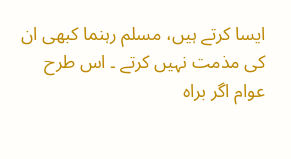ایسا کرتے ہیں، مسلم رہنما کبھی ان کی مذمت نہیں کرتے ۔ اس طرح عوام اگر براہ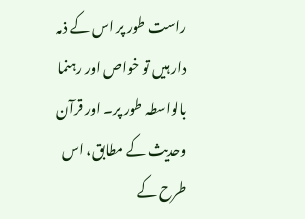راست طور پر اس کے ذمہ دار ہیں تو خواص اور رہنما بالواسطہ طور پر۔ اور قرآن وحدیث کے مطابق، اس طرح کے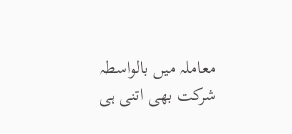معاملہ میں بالواسطہ شرکت بھی اتنی ہی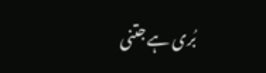بُری ہے جتنی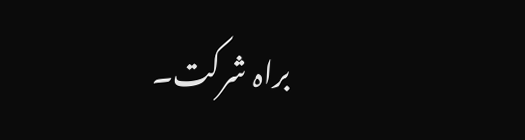براہ شرکت۔